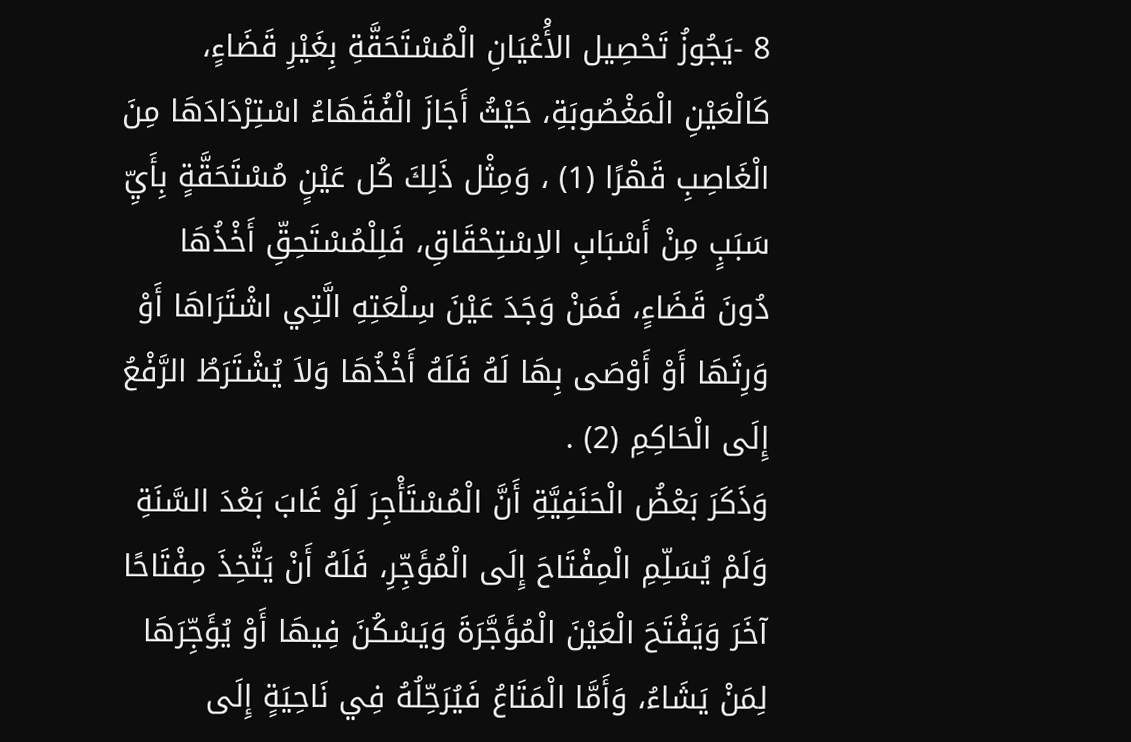8 -يَجُوزُ تَحْصِيل الأَْعْيَانِ الْمُسْتَحَقَّةِ بِغَيْرِ قَضَاءٍ، كَالْعَيْنِ الْمَغْصُوبَةِ، حَيْثُ أَجَازَ الْفُقَهَاءُ اسْتِرْدَادَهَا مِنَ الْغَاصِبِ قَهْرًا (1) ، وَمِثْل ذَلِكَ كُل عَيْنٍ مُسْتَحَقَّةٍ بِأَيِّ سَبَبٍ مِنْ أَسْبَابِ الاِسْتِحْقَاقِ، فَلِلْمُسْتَحِقِّ أَخْذُهَا دُونَ قَضَاءٍ، فَمَنْ وَجَدَ عَيْنَ سِلْعَتِهِ الَّتِي اشْتَرَاهَا أَوْ وَرِثَهَا أَوْ أَوْصَى بِهَا لَهُ فَلَهُ أَخْذُهَا وَلاَ يُشْتَرَطُ الرَّفْعُ إِلَى الْحَاكِمِ (2) .
وَذَكَرَ بَعْضُ الْحَنَفِيَّةِ أَنَّ الْمُسْتَأْجِرَ لَوْ غَابَ بَعْدَ السَّنَةِ وَلَمْ يُسَلِّمِ الْمِفْتَاحَ إِلَى الْمُؤَجِّرِ، فَلَهُ أَنْ يَتَّخِذَ مِفْتَاحًا آخَرَ وَيَفْتَحَ الْعَيْنَ الْمُؤَجَّرَةَ وَيَسْكُنَ فِيهَا أَوْ يُؤَجِّرَهَا لِمَنْ يَشَاءُ، وَأَمَّا الْمَتَاعُ فَيُرَحِّلُهُ فِي نَاحِيَةٍ إِلَى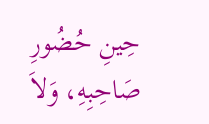حِينِ حُضُورِ صَاحِبِهِ، وَلاَ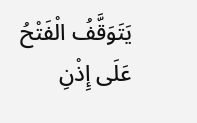يَتَوَقَّفُ الْفَتْحُ عَلَى إِذْنِ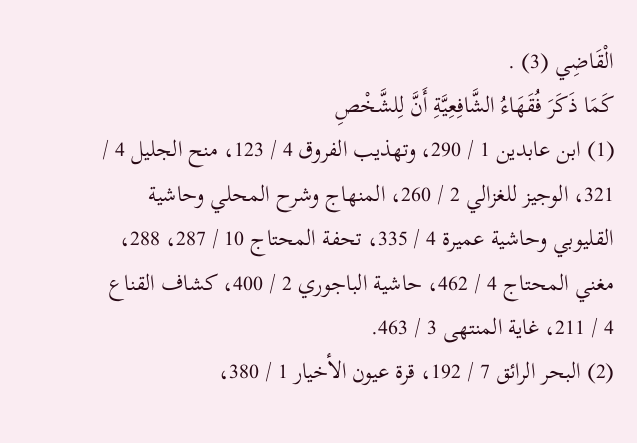الْقَاضِي (3) .
كَمَا ذَكَرَ فُقَهَاءُ الشَّافِعِيَّةِ أَنَّ لِلشَّخْصِ
(1) ابن عابدين 1 / 290، وتهذيب الفروق 4 / 123، منح الجليل 4 / 321، الوجيز للغزالي 2 / 260، المنهاج وشرح المحلي وحاشية القليوبي وحاشية عميرة 4 / 335، تحفة المحتاج 10 / 287، 288، مغني المحتاج 4 / 462، حاشية الباجوري 2 / 400، كشاف القناع 4 / 211، غاية المنتهى 3 / 463.
(2) البحر الرائق 7 / 192، قرة عيون الأخيار 1 / 380،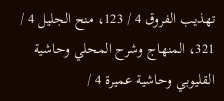تهذيب الفروق 4 / 123، منح الجليل 4 / 321، المنهاج وشرح المحلي وحاشية القليوبي وحاشية عميرة 4 /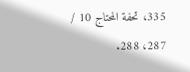335، تحفة المحتاج 10 / 287، 288.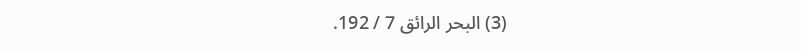(3) البحر الرائق 7 / 192.